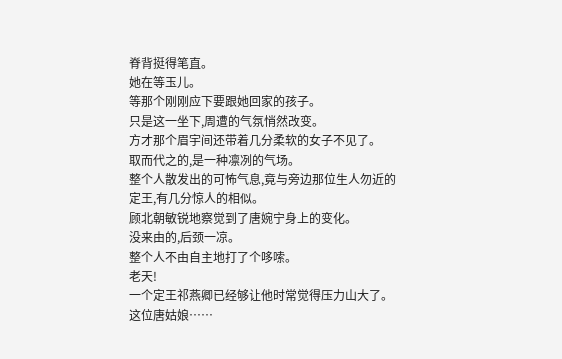脊背挺得笔直。
她在等玉儿。
等那个刚刚应下要跟她回家的孩子。
只是这一坐下,周遭的气氛悄然改变。
方才那个眉宇间还带着几分柔软的女子不见了。
取而代之的,是一种凛冽的气场。
整个人散发出的可怖气息,竟与旁边那位生人勿近的定王,有几分惊人的相似。
顾北朝敏锐地察觉到了唐婉宁身上的变化。
没来由的,后颈一凉。
整个人不由自主地打了个哆嗦。
老天!
一个定王祁燕卿已经够让他时常觉得压力山大了。
这位唐姑娘……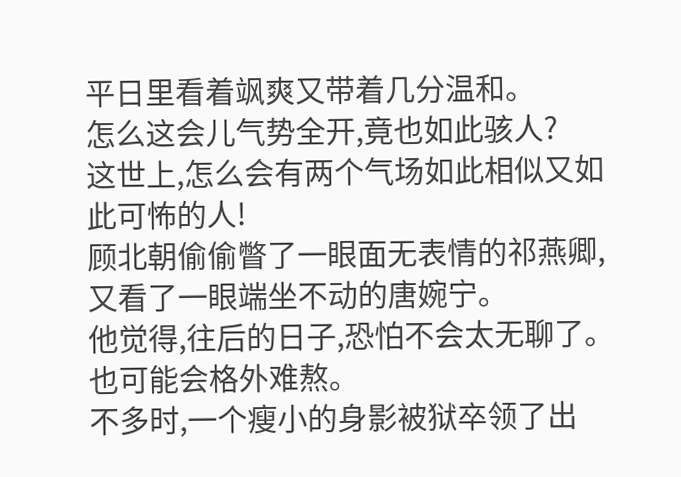平日里看着飒爽又带着几分温和。
怎么这会儿气势全开,竟也如此骇人?
这世上,怎么会有两个气场如此相似又如此可怖的人!
顾北朝偷偷瞥了一眼面无表情的祁燕卿,又看了一眼端坐不动的唐婉宁。
他觉得,往后的日子,恐怕不会太无聊了。
也可能会格外难熬。
不多时,一个瘦小的身影被狱卒领了出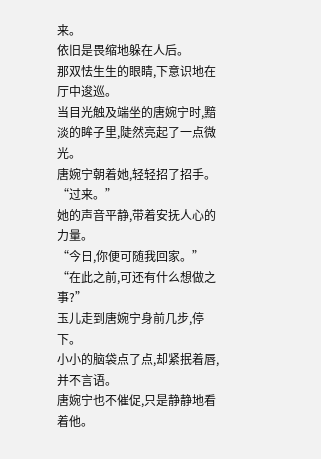来。
依旧是畏缩地躲在人后。
那双怯生生的眼睛,下意识地在厅中逡巡。
当目光触及端坐的唐婉宁时,黯淡的眸子里,陡然亮起了一点微光。
唐婉宁朝着她,轻轻招了招手。
“过来。”
她的声音平静,带着安抚人心的力量。
“今日,你便可随我回家。”
“在此之前,可还有什么想做之事?”
玉儿走到唐婉宁身前几步,停下。
小小的脑袋点了点,却紧抿着唇,并不言语。
唐婉宁也不催促,只是静静地看着他。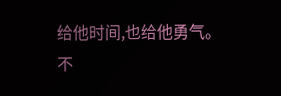给他时间,也给他勇气。
不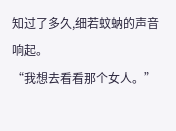知过了多久,细若蚊蚋的声音响起。
“我想去看看那个女人。”